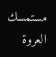مستمسك العروة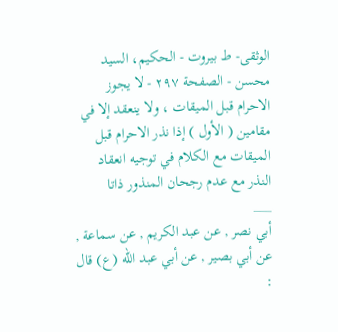الوثقى- ط بیروت - الحكيم، السيد محسن - الصفحة ٢٩٧ - لا يجوز الاحرام قبل الميقات ، ولا ينعقد إلا في مقامين ( الأول ) إذا نذر الاحرام قبل الميقات مع الكلام في توجيه انعقاد النذر مع عدم رجحان المنذور ذاتا
___
أبي نصر , عن عبد الكريم , عن سماعة , عن أبي بصير , عن أبي عبد الله (ع) قال :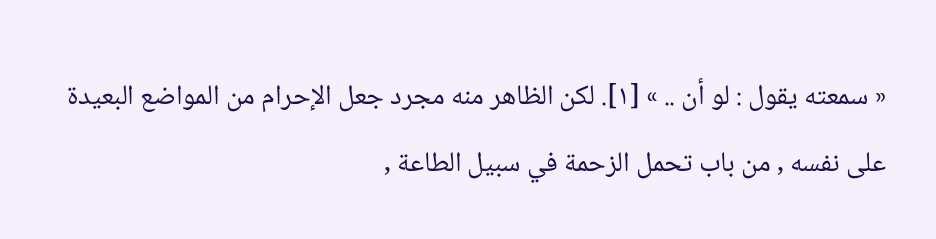« سمعته يقول : لو أن .. » [١]. لكن الظاهر منه مجرد جعل الإحرام من المواضع البعيدة على نفسه , من باب تحمل الزحمة في سبيل الطاعة ,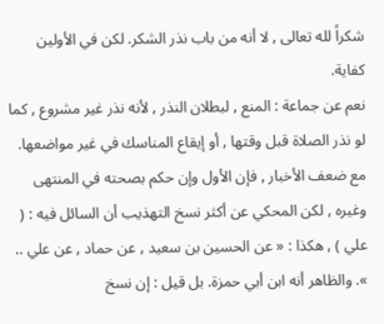شكراً لله تعالى , لا أنه من باب نذر الشكر. لكن في الأولين كفاية.
نعم عن جماعة : المنع , لبطلان النذر , لأنه نذر غير مشروع , كما لو نذر الصلاة قبل وقتها , أو إيقاع المناسك في غير مواضعها. مع ضعف الأخبار , فإن الأول وإن حكم بصحته في المنتهى وغيره , لكن المحكي عن أكثر نسخ التهذيب أن السائل فيه : ( علي ) , هكذا : « عن الحسين بن سعيد , عن حماد , عن علي .. ». والظاهر أنه ابن أبي حمزة. بل قيل : إن نسخ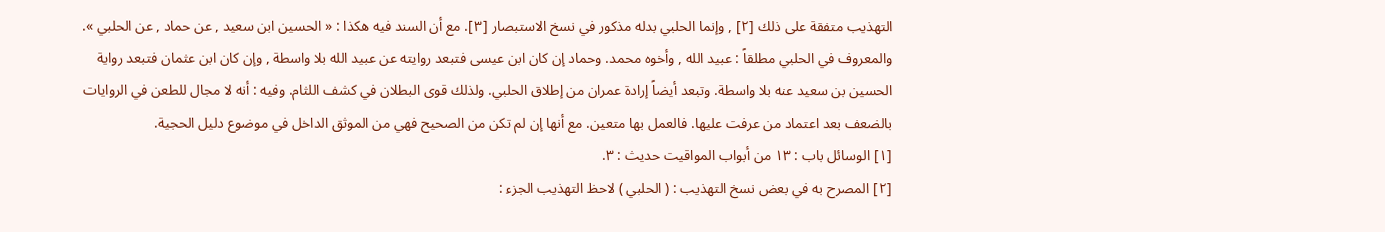التهذيب متفقة على ذلك [٢] , وإنما الحلبي بدله مذكور في نسخ الاستبصار [٣]. مع أن السند فيه هكذا : « الحسين ابن سعيد , عن حماد , عن الحلبي ». والمعروف في الحلبي مطلقاً : عبيد الله , وأخوه محمد. وحماد إن كان ابن عيسى فتبعد روايته عن عبيد الله بلا واسطة , وإن كان ابن عثمان فتبعد رواية الحسين بن سعيد عنه بلا واسطة. وتبعد أيضاً إرادة عمران من إطلاق الحلبي. ولذلك قوى البطلان في كشف اللثام. وفيه : أنه لا مجال للطعن في الروايات بالضعف بعد اعتماد من عرفت عليها. فالعمل بها متعين. مع أنها إن لم تكن من الصحيح فهي من الموثق الداخل في موضوع دليل الحجية.
[١] الوسائل باب : ١٣ من أبواب المواقيت حديث : ٣.
[٢] المصرح به في بعض نسخ التهذيب : ( الحلبي ) لاحظ التهذيب الجزء :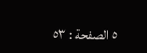٥ الصفحة : ٥٣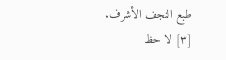طبع النجف الأشرف.
[٣] لا حظ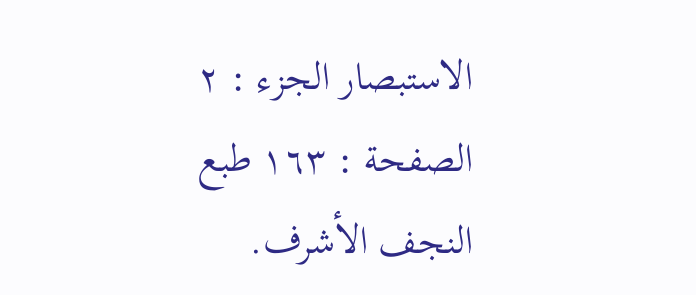الاستبصار الجزء : ٢ الصفحة : ١٦٣ طبع النجف الأشرف.